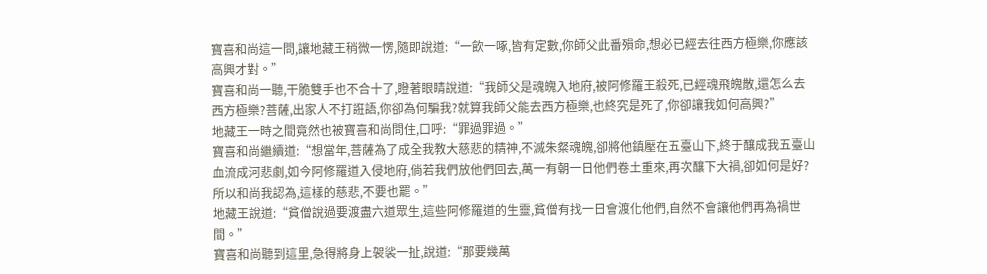寶喜和尚這一問,讓地藏王稍微一愣,隨即說道:“一飲一啄,皆有定數,你師父此番殞命,想必已經去往西方極樂,你應該高興才對。”
寶喜和尚一聽,干脆雙手也不合十了,瞪著眼睛說道:“我師父是魂魄入地府,被阿修羅王殺死,已經魂飛魄散,還怎么去西方極樂?菩薩,出家人不打誑語,你卻為何騙我?就算我師父能去西方極樂,也終究是死了,你卻讓我如何高興?”
地藏王一時之間竟然也被寶喜和尚問住,口呼:“罪過罪過。”
寶喜和尚繼續道:“想當年,菩薩為了成全我教大慈悲的精神,不滅朱粲魂魄,卻將他鎮壓在五臺山下,終于釀成我五臺山血流成河悲劇,如今阿修羅道入侵地府,倘若我們放他們回去,萬一有朝一日他們卷土重來,再次釀下大禍,卻如何是好?所以和尚我認為,這樣的慈悲,不要也罷。”
地藏王說道:“貧僧說過要渡盡六道眾生,這些阿修羅道的生靈,貧僧有找一日會渡化他們,自然不會讓他們再為禍世間。”
寶喜和尚聽到這里,急得將身上袈裟一扯,說道:“那要幾萬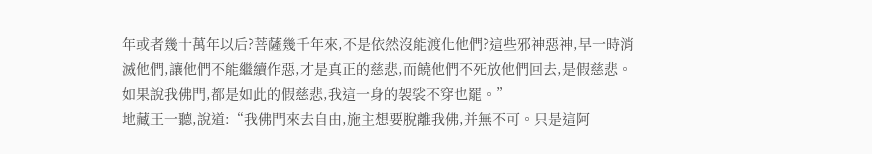年或者幾十萬年以后?菩薩幾千年來,不是依然沒能渡化他們?這些邪神惡神,早一時消滅他們,讓他們不能繼續作惡,才是真正的慈悲,而饒他們不死放他們回去,是假慈悲。如果說我佛門,都是如此的假慈悲,我這一身的袈裟不穿也罷。”
地藏王一聽,說道:“我佛門來去自由,施主想要脫離我佛,并無不可。只是這阿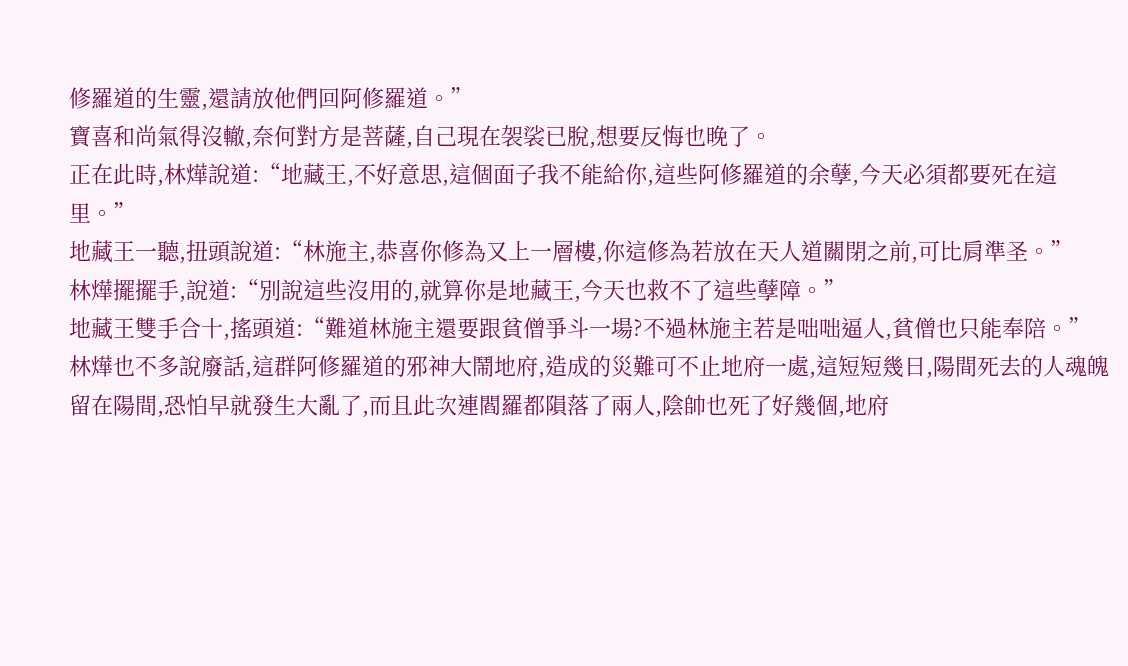修羅道的生靈,還請放他們回阿修羅道。”
寶喜和尚氣得沒轍,奈何對方是菩薩,自己現在袈裟已脫,想要反悔也晚了。
正在此時,林燁說道:“地藏王,不好意思,這個面子我不能給你,這些阿修羅道的余孽,今天必須都要死在這里。”
地藏王一聽,扭頭說道:“林施主,恭喜你修為又上一層樓,你這修為若放在天人道關閉之前,可比肩準圣。”
林燁擺擺手,說道:“別說這些沒用的,就算你是地藏王,今天也救不了這些孽障。”
地藏王雙手合十,搖頭道:“難道林施主還要跟貧僧爭斗一場?不過林施主若是咄咄逼人,貧僧也只能奉陪。”
林燁也不多說廢話,這群阿修羅道的邪神大鬧地府,造成的災難可不止地府一處,這短短幾日,陽間死去的人魂魄留在陽間,恐怕早就發生大亂了,而且此次連閻羅都隕落了兩人,陰帥也死了好幾個,地府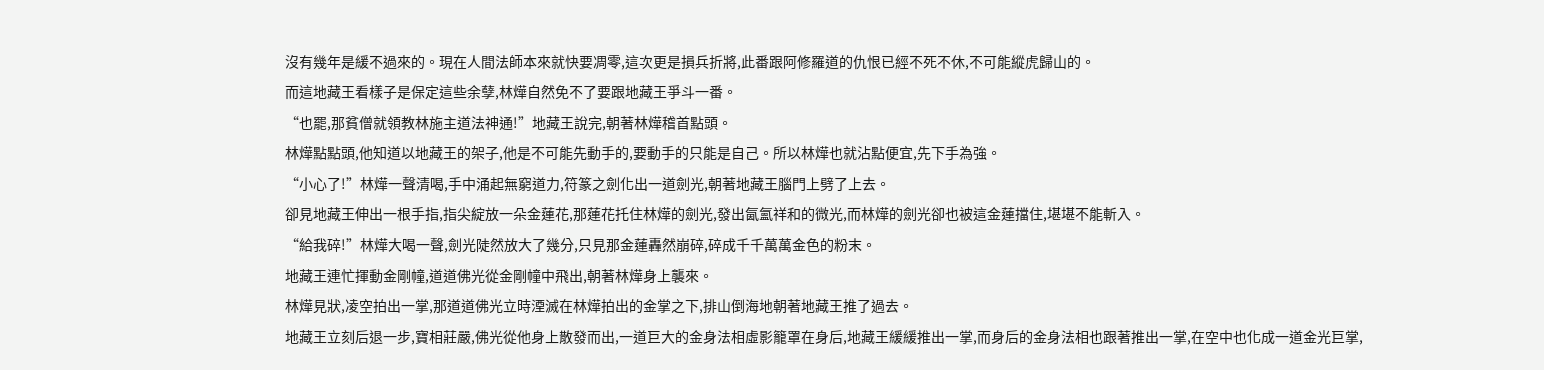沒有幾年是緩不過來的。現在人間法師本來就快要凋零,這次更是損兵折將,此番跟阿修羅道的仇恨已經不死不休,不可能縱虎歸山的。
而這地藏王看樣子是保定這些余孽,林燁自然免不了要跟地藏王爭斗一番。
“也罷,那貧僧就領教林施主道法神通!”地藏王說完,朝著林燁稽首點頭。
林燁點點頭,他知道以地藏王的架子,他是不可能先動手的,要動手的只能是自己。所以林燁也就沾點便宜,先下手為強。
“小心了!”林燁一聲清喝,手中涌起無窮道力,符篆之劍化出一道劍光,朝著地藏王腦門上劈了上去。
卻見地藏王伸出一根手指,指尖綻放一朵金蓮花,那蓮花托住林燁的劍光,發出氤氳祥和的微光,而林燁的劍光卻也被這金蓮擋住,堪堪不能斬入。
“給我碎!”林燁大喝一聲,劍光陡然放大了幾分,只見那金蓮轟然崩碎,碎成千千萬萬金色的粉末。
地藏王連忙揮動金剛幢,道道佛光從金剛幢中飛出,朝著林燁身上襲來。
林燁見狀,凌空拍出一掌,那道道佛光立時湮滅在林燁拍出的金掌之下,排山倒海地朝著地藏王推了過去。
地藏王立刻后退一步,寶相莊嚴,佛光從他身上散發而出,一道巨大的金身法相虛影籠罩在身后,地藏王緩緩推出一掌,而身后的金身法相也跟著推出一掌,在空中也化成一道金光巨掌,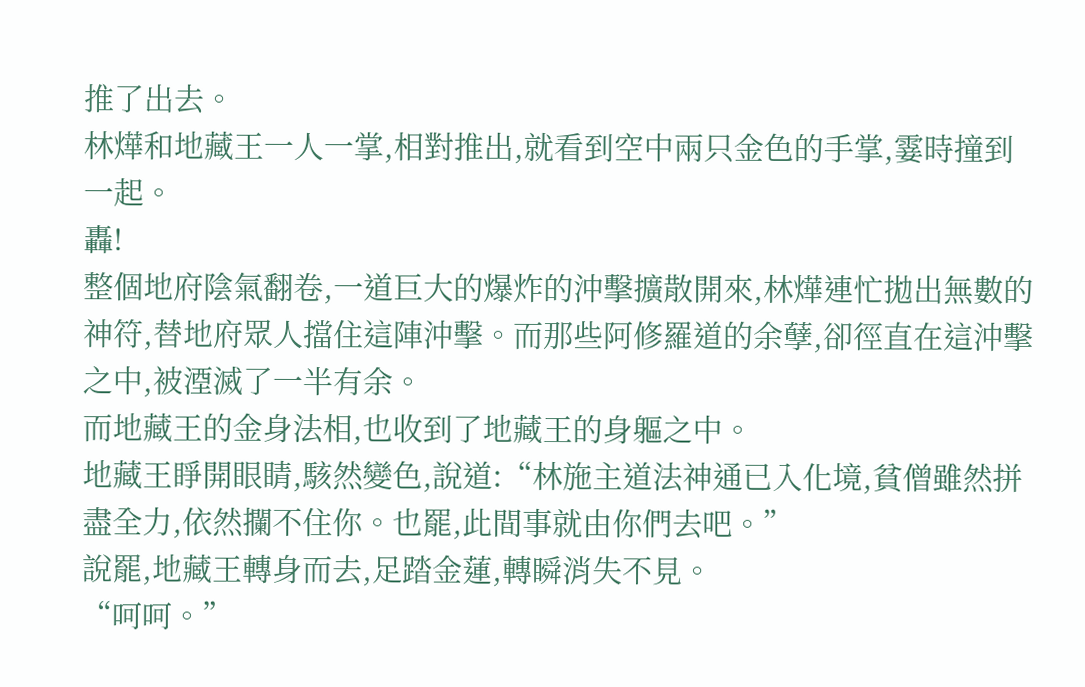推了出去。
林燁和地藏王一人一掌,相對推出,就看到空中兩只金色的手掌,霎時撞到一起。
轟!
整個地府陰氣翻卷,一道巨大的爆炸的沖擊擴散開來,林燁連忙拋出無數的神符,替地府眾人擋住這陣沖擊。而那些阿修羅道的余孽,卻徑直在這沖擊之中,被湮滅了一半有余。
而地藏王的金身法相,也收到了地藏王的身軀之中。
地藏王睜開眼睛,駭然變色,說道:“林施主道法神通已入化境,貧僧雖然拼盡全力,依然攔不住你。也罷,此間事就由你們去吧。”
說罷,地藏王轉身而去,足踏金蓮,轉瞬消失不見。
“呵呵。”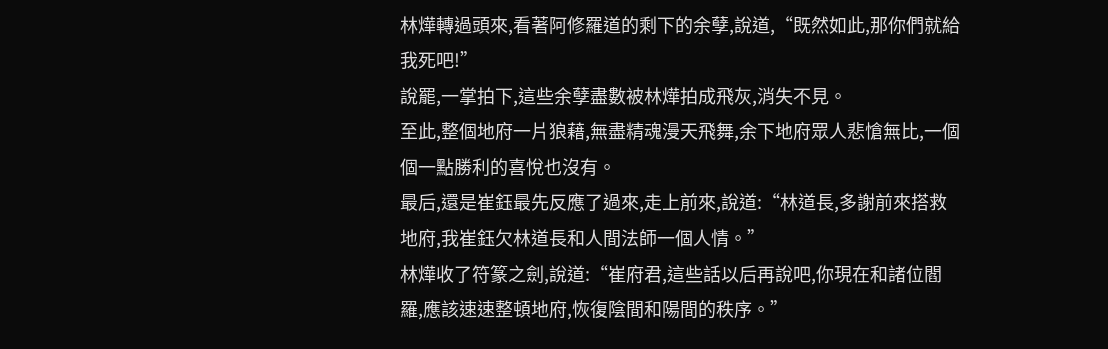林燁轉過頭來,看著阿修羅道的剩下的余孽,說道,“既然如此,那你們就給我死吧!”
說罷,一掌拍下,這些余孽盡數被林燁拍成飛灰,消失不見。
至此,整個地府一片狼藉,無盡精魂漫天飛舞,余下地府眾人悲愴無比,一個個一點勝利的喜悅也沒有。
最后,還是崔鈺最先反應了過來,走上前來,說道:“林道長,多謝前來搭救地府,我崔鈺欠林道長和人間法師一個人情。”
林燁收了符篆之劍,說道:“崔府君,這些話以后再說吧,你現在和諸位閻羅,應該速速整頓地府,恢復陰間和陽間的秩序。”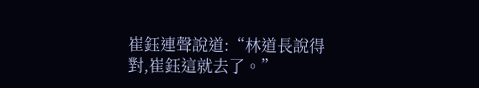崔鈺連聲說道:“林道長說得對,崔鈺這就去了。”